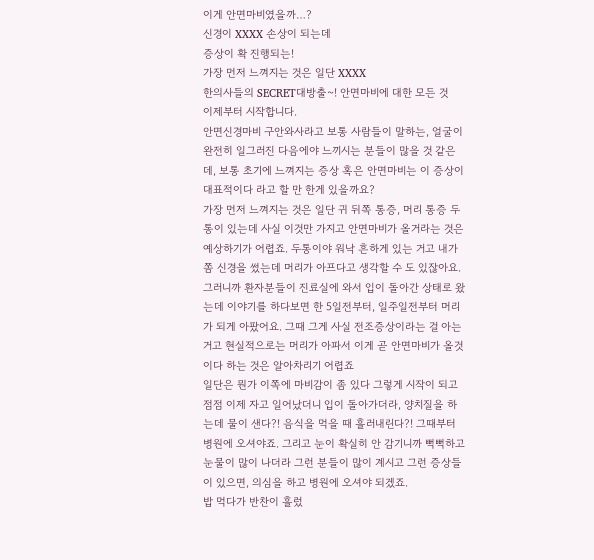이게 안면마비였을까…?
신경이 XXXX 손상이 되는데
증상이 확 진행되는!
가장 먼저 느껴지는 것은 일단 XXXX
한의사들의 SECRET대방출~! 안면마비에 대한 모든 것
이제부터 시작합니다.
안면신경마비 구안와사라고 보통 사람들이 말하는, 얼굴이 완전히 일그러진 다음에야 느끼시는 분들이 많을 것 같은데, 보통 초기에 느껴지는 증상 혹은 안면마비는 이 증상이 대표적이다 라고 할 만 한게 있을까요?
가장 먼저 느껴지는 것은 일단 귀 뒤쪽 통증, 머리 통증 두통이 있는데 사실 이것만 가지고 안면마비가 올거라는 것은 예상하기가 어렵죠. 두통이야 워낙 흔하게 있는 거고 내가 쫌 신경을 썼는데 머리가 아프다고 생각할 수 도 있잖아요.
그러니까 환자분들이 진료실에 와서 입이 돌아간 상태로 왔는데 이야기를 하다보면 한 5일전부터, 일주일전부터 머리가 되게 아팠어요. 그때 그게 사실 전조증상이라는 걸 아는 거고 현실적으로는 머리가 아파서 이게 곧 안면마비가 올것이다 하는 것은 알아차리기 어렵죠
일단은 뭔가 이쪽에 마비감이 좀 있다 그렇게 시작이 되고 점점 이제 자고 일어났더니 입이 돌아가더라, 양치질을 하는데 물이 샌다?! 음식을 먹을 때 흘러내린다?! 그때부터 병원에 오셔야죠. 그리고 눈이 확실히 안 감기니까 뻑뻑하고 눈물이 많이 나더라 그런 분들이 많이 계시고 그런 증상들이 있으면, 의심을 하고 병원에 오셔야 되겠죠.
밥 먹다가 반찬이 흘렀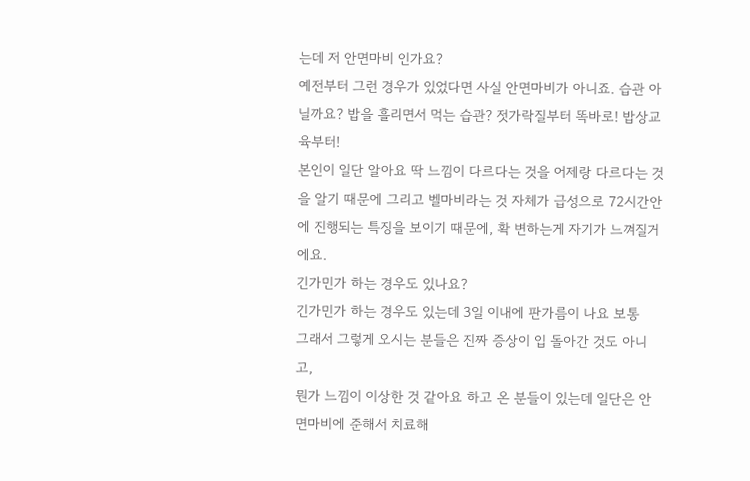는데 저 안면마비 인가요?
예전부터 그런 경우가 있었다면 사실 안면마비가 아니죠. 습관 아닐까요? 밥을 흘리면서 먹는 습관? 젓가락질부터 똑바로! 밥상교육부터!
본인이 일단 알아요 딱 느낌이 다르다는 것을 어제랑 다르다는 것을 알기 때문에 그리고 벨마비라는 것 자체가 급성으로 72시간안에 진행되는 특징을 보이기 때문에, 확 변하는게 자기가 느껴질거에요.
긴가민가 하는 경우도 있나요?
긴가민가 하는 경우도 있는데 3일 이내에 판가름이 나요 보통
그래서 그렇게 오시는 분들은 진짜 증상이 입 돌아간 것도 아니고,
뭔가 느낌이 이상한 것 같아요 하고 온 분들이 있는데 일단은 안면마비에 준해서 치료해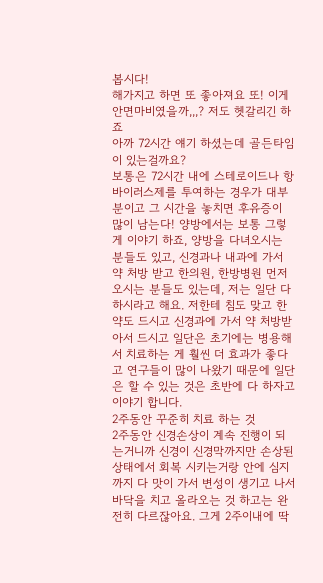봅시다!
해가지고 하면 또 좋아져요 또! 이게 안면마비였을까,,,? 저도 헷갈리긴 하죠
아까 72시간 얘기 하셨는데 골든타임이 있는걸까요?
보통은 72시간 내에 스테로이드나 항바이러스제를 투여하는 경우가 대부분이고 그 시간을 놓치면 후유증이 많이 남는다! 양방에서는 보통 그렇게 이야기 하죠, 양방을 다녀오시는 분들도 있고, 신경과나 내과에 가서 약 처방 받고 한의원, 한방병원 먼저 오시는 분들도 있는데, 저는 일단 다 하시라고 해요. 저한테 침도 맞고 한약도 드시고 신경과에 가서 약 처방받아서 드시고 일단은 초기에는 병용해서 치료하는 게 훨씬 더 효과가 좋다고 연구들이 많이 나왔기 때문에 일단은 할 수 있는 것은 초반에 다 하자고 이야기 합니다.
2주동안 꾸준히 치료 하는 것
2주동안 신경손상이 계속 진행이 되는거니까 신경이 신경막까지만 손상된 상태에서 회복 시키는거랑 안에 심지까지 다 맛이 가서 변성이 생기고 나서 바닥을 치고 올라오는 것 하고는 완전히 다르잖아요. 그게 2주이내에 딱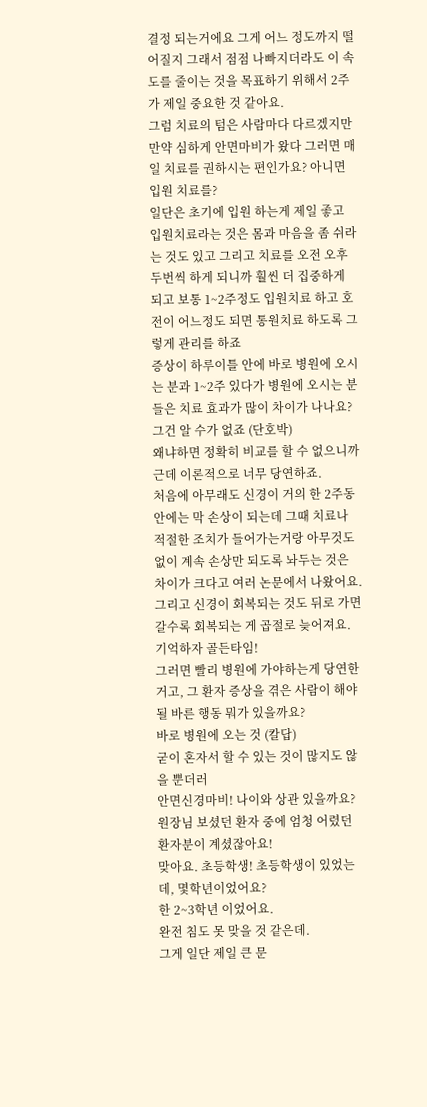결정 되는거에요 그게 어느 정도까지 떨어질지 그래서 점점 나빠지더라도 이 속도를 줄이는 것을 목표하기 위해서 2주가 제일 중요한 것 같아요.
그럼 치료의 텀은 사람마다 다르겠지만 만약 심하게 안면마비가 왔다 그러면 매일 치료를 권하시는 편인가요? 아니면 입원 치료를?
일단은 초기에 입원 하는게 제일 좋고 입원치료라는 것은 몸과 마음을 좀 쉬라는 것도 있고 그리고 치료를 오전 오후 두번씩 하게 되니까 훨씬 더 집중하게 되고 보통 1~2주정도 입원치료 하고 호전이 어느정도 되면 통원치료 하도록 그렇게 관리를 하죠
증상이 하루이틀 안에 바로 병원에 오시는 분과 1~2주 있다가 병원에 오시는 분들은 치료 효과가 많이 차이가 나나요?
그건 알 수가 없죠 (단호박)
왜냐하면 정확히 비교를 할 수 없으니까 근데 이론적으로 너무 당연하죠.
처음에 아무래도 신경이 거의 한 2주동안에는 막 손상이 되는데 그때 치료나 적절한 조치가 들어가는거랑 아무것도 없이 계속 손상만 되도록 놔두는 것은 차이가 크다고 여러 논문에서 나왔어요. 그리고 신경이 회복되는 것도 뒤로 가면 갈수록 회복되는 게 곱절로 늦어져요.
기억하자 골든타임!
그러면 빨리 병원에 가야하는게 당연한거고, 그 환자 증상을 겪은 사람이 해야 될 바른 행동 뭐가 있을까요?
바로 병원에 오는 것 (칼답)
굳이 혼자서 할 수 있는 것이 많지도 않을 뿐더러
안면신경마비! 나이와 상관 있을까요?
원장님 보셨던 환자 중에 엄청 어렸던 환자분이 계셨잖아요!
맞아요. 초등학생! 초등학생이 있었는데, 몇학년이었어요?
한 2~3학년 이었어요.
완전 침도 못 맞을 것 같은데.
그게 일단 제일 큰 문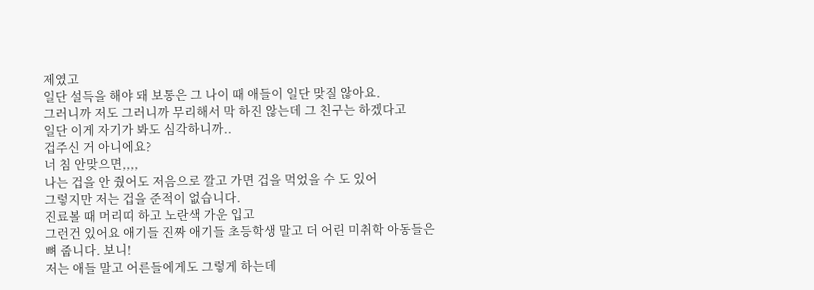제였고
일단 설득을 해야 돼 보통은 그 나이 때 애들이 일단 맞질 않아요.
그러니까 저도 그러니까 무리해서 막 하진 않는데 그 친구는 하겠다고
일단 이게 자기가 봐도 심각하니까..
겁주신 거 아니에요?
너 침 안맞으면,,,,
나는 겁을 안 줬어도 저음으로 깔고 가면 겁을 먹었을 수 도 있어
그렇지만 저는 겁을 준적이 없습니다.
진료볼 때 머리띠 하고 노란색 가운 입고
그런건 있어요 애기들 진짜 애기들 초등학생 말고 더 어린 미취학 아동들은
뼈 줍니다. 보니!
저는 애들 말고 어른들에게도 그렇게 하는데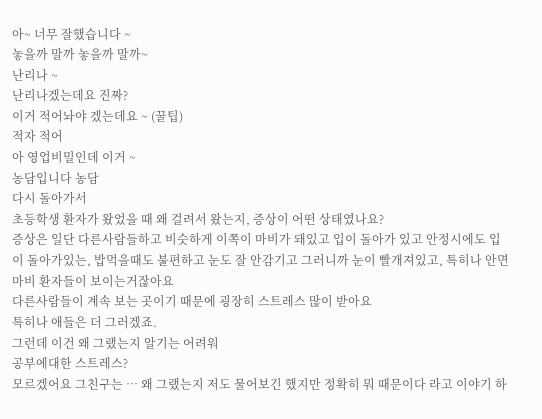아~ 너무 잘했습니다 ~
놓을까 말까 놓을까 말까~
난리나 ~
난리나겠는데요 진짜?
이거 적어놔야 겠는데요 ~ (꿀팁)
적자 적어
아 영업비밀인데 이거 ~
농담입니다 농담
다시 돌아가서
초등학생 환자가 왔었을 때 왜 걸려서 왔는지, 증상이 어떤 상태였나요?
증상은 일단 다른사람들하고 비슷하게 이쪽이 마비가 돼있고 입이 돌아가 있고 안정시에도 입이 돌아가있는, 밥먹을때도 불편하고 눈도 잘 안감기고 그러니까 눈이 빨개져있고, 특히나 안면마비 환자들이 보이는거잖아요
다른사람들이 계속 보는 곳이기 때문에 굉장히 스트레스 많이 받아요
특히나 애들은 더 그러겠죠.
그런데 이건 왜 그랬는지 알기는 어려워
공부에대한 스트레스?
모르겠어요 그친구는 … 왜 그랬는지 저도 물어보긴 했지만 정확히 뭐 때문이다 라고 이야기 하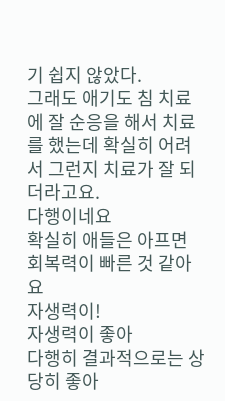기 쉽지 않았다.
그래도 애기도 침 치료에 잘 순응을 해서 치료를 했는데 확실히 어려서 그런지 치료가 잘 되더라고요.
다행이네요
확실히 애들은 아프면 회복력이 빠른 것 같아요
자생력이!
자생력이 좋아
다행히 결과적으로는 상당히 좋아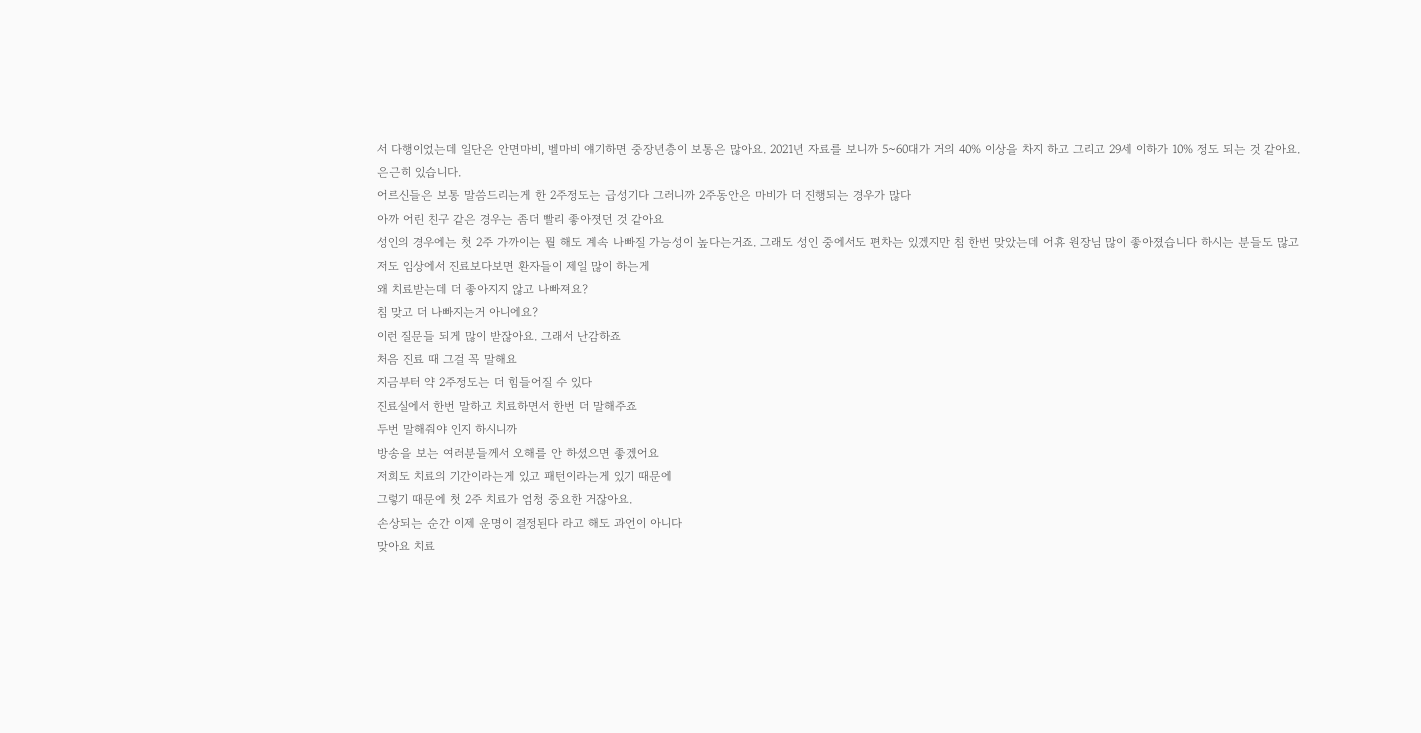서 다행이었는데 일단은 안면마비, 벨마비 얘기하면 중장년층이 보통은 많아요. 2021년 자료를 보니까 5~60대가 거의 40% 이상을 차지 하고 그리고 29세 이하가 10% 정도 되는 것 같아요.
은근히 있습니다.
어르신들은 보통 말씀드리는게 한 2주정도는 급성기다 그러니까 2주동안은 마비가 더 진행되는 경우가 많다
아까 어린 친구 같은 경우는 좀더 빨리 좋아졋던 것 같아요
성인의 경우에는 첫 2주 가까이는 뭘 해도 계속 나빠질 가능성이 높다는거죠. 그래도 성인 중에서도 편차는 있겠지만 침 한번 맞았는데 어휴 원장님 많이 좋아졌습니다 하시는 분들도 많고
저도 임상에서 진료보다보면 환자들이 제일 많이 하는게
왜 치료받는데 더 좋아지지 않고 나빠져요?
침 맞고 더 나빠지는거 아니에요?
이런 질문들 되게 많이 받잖아요. 그래서 난감하죠
처음 진료 때 그걸 꼭 말해요
지금부터 약 2주정도는 더 힘들어질 수 있다
진료실에서 한번 말하고 치료하면서 한번 더 말해주죠
두번 말해줘야 인지 하시니까
방송을 보는 여러분들께서 오해를 안 하셨으면 좋겠어요
저희도 치료의 기간이라는게 있고 패턴이라는게 있기 때문에
그렇기 때문에 첫 2주 치료가 엄청 중요한 거잖아요.
손상되는 순간 이제 운명이 결정된다 라고 해도 과언이 아니다
맞아요 치료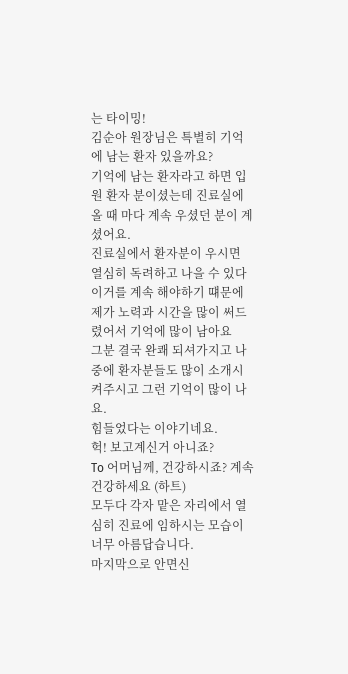는 타이밍!
김순아 원장님은 특별히 기억에 남는 환자 있을까요?
기억에 남는 환자라고 하면 입원 환자 분이셨는데 진료실에 올 때 마다 계속 우셨던 분이 계셨어요.
진료실에서 환자분이 우시면 열심히 독려하고 나을 수 있다 이거를 계속 해야하기 떄문에 제가 노력과 시간을 많이 써드렸어서 기억에 많이 남아요
그분 결국 완쾌 되셔가지고 나중에 환자분들도 많이 소개시켜주시고 그런 기억이 많이 나요.
힘들었다는 이야기네요.
헉! 보고계신거 아니죠?
To 어머님께, 건강하시죠? 계속 건강하세요 (하트)
모두다 각자 맡은 자리에서 열심히 진료에 임하시는 모습이 너무 아름답습니다.
마지막으로 안면신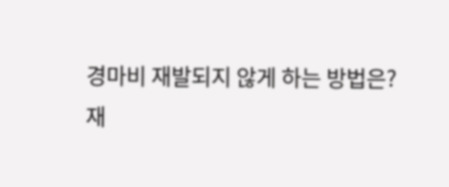경마비 재발되지 않게 하는 방법은?
재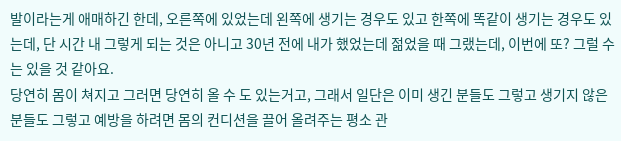발이라는게 애매하긴 한데, 오른쪽에 있었는데 왼쪽에 생기는 경우도 있고 한쪽에 똑같이 생기는 경우도 있는데, 단 시간 내 그렇게 되는 것은 아니고 30년 전에 내가 했었는데 젊었을 때 그랬는데, 이번에 또? 그럴 수 는 있을 것 같아요.
당연히 몸이 쳐지고 그러면 당연히 올 수 도 있는거고, 그래서 일단은 이미 생긴 분들도 그렇고 생기지 않은 분들도 그렇고 예방을 하려면 몸의 컨디션을 끌어 올려주는 평소 관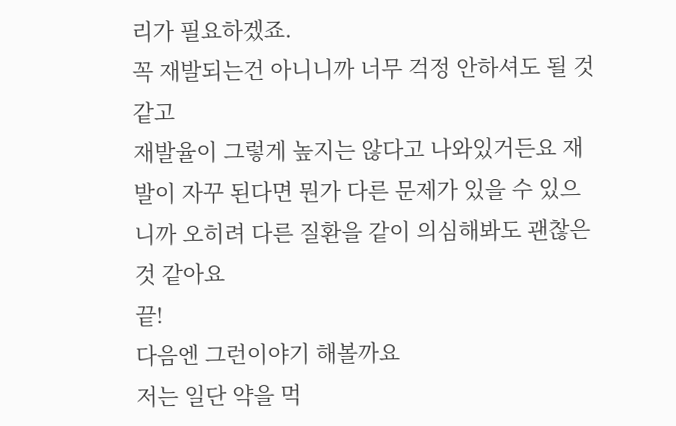리가 필요하겠죠.
꼭 재발되는건 아니니까 너무 걱정 안하셔도 될 것 같고
재발율이 그렇게 높지는 않다고 나와있거든요 재발이 자꾸 된다면 뭔가 다른 문제가 있을 수 있으니까 오히려 다른 질환을 같이 의심해봐도 괜찮은 것 같아요
끝!
다음엔 그런이야기 해볼까요
저는 일단 약을 먹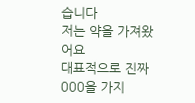습니다
저는 약을 가져왔어요
대표적으로 진짜 000을 가지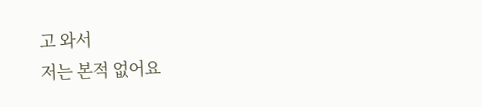고 와서
저는 본적 없어요